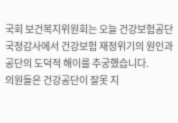국회 보건복지위원회는 오늘 건강보험공단 국정감사에서 건강보험 재정위기의 원인과 공단의 도덕적 해이를 추궁했습니다.
의원들은 건강공단이 잘못 지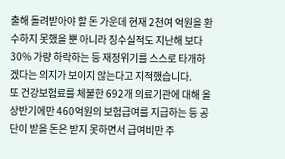출해 돌려받아야 할 돈 가운데 현재 2천여 억원을 환수하지 못했을 뿐 아니라 징수실적도 지난해 보다 30% 가량 하락하는 등 재정위기를 스스로 타개하겠다는 의지가 보이지 않는다고 지적했습니다.
또 건강보험료를 체불한 692개 의료기관에 대해 올 상반기에만 460억원의 보험급여를 지급하는 등 공단이 받을 돈은 받지 못하면서 급여비만 주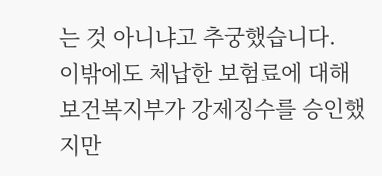는 것 아니냐고 추궁했습니다.
이밖에도 체납한 보험료에 대해 보건복지부가 강제징수를 승인했지만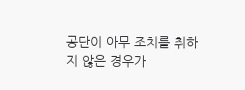공단이 아무 조치를 취하지 않은 경우가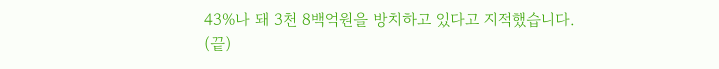43%나 돼 3천 8백억원을 방치하고 있다고 지적했습니다.
(끝)